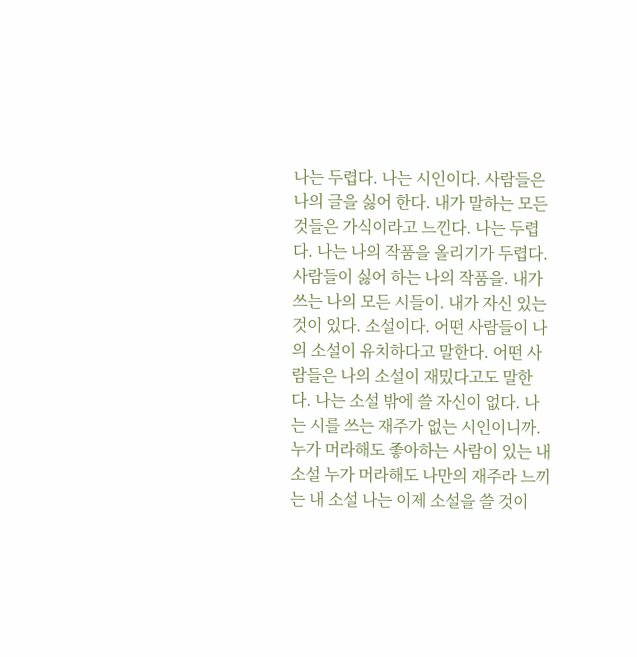나는 두렵다. 나는 시인이다. 사람들은 나의 글을 싫어 한다. 내가 말하는 모든 것들은 가식이라고 느낀다. 나는 두렵다. 나는 나의 작품을 올리기가 두렵다. 사람들이 싫어 하는 나의 작품을. 내가 쓰는 나의 모든 시들이. 내가 자신 있는 것이 있다. 소설이다. 어떤 사람들이 나의 소설이 유치하다고 말한다. 어떤 사람들은 나의 소설이 재밌다고도 말한다. 나는 소설 밖에 쓸 자신이 없다. 나는 시를 쓰는 재주가 없는 시인이니까. 누가 머라해도 좋아하는 사람이 있는 내 소설 누가 머라해도 나만의 재주라 느끼는 내 소설 나는 이제 소설을 쓸 것이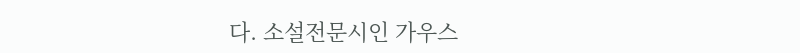다. 소설전문시인 가우스